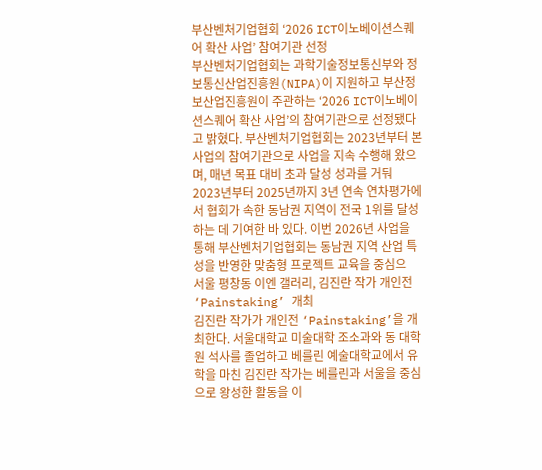부산벤처기업협회 ‘2026 ICT이노베이션스퀘어 확산 사업’ 참여기관 선정
부산벤처기업협회는 과학기술정보통신부와 정보통신산업진흥원(NIPA)이 지원하고 부산정보산업진흥원이 주관하는 ‘2026 ICT이노베이션스퀘어 확산 사업’의 참여기관으로 선정됐다고 밝혔다. 부산벤처기업협회는 2023년부터 본 사업의 참여기관으로 사업을 지속 수행해 왔으며, 매년 목표 대비 초과 달성 성과를 거둬 2023년부터 2025년까지 3년 연속 연차평가에서 협회가 속한 동남권 지역이 전국 1위를 달성하는 데 기여한 바 있다. 이번 2026년 사업을 통해 부산벤처기업협회는 동남권 지역 산업 특성을 반영한 맞춤형 프로젝트 교육을 중심으
서울 평창동 이엔 갤러리, 김진란 작가 개인전 ‘Painstaking’ 개최
김진란 작가가 개인전 ‘Painstaking’을 개최한다. 서울대학교 미술대학 조소과와 동 대학원 석사를 졸업하고 베를린 예술대학교에서 유학을 마친 김진란 작가는 베를린과 서울을 중심으로 왕성한 활동을 이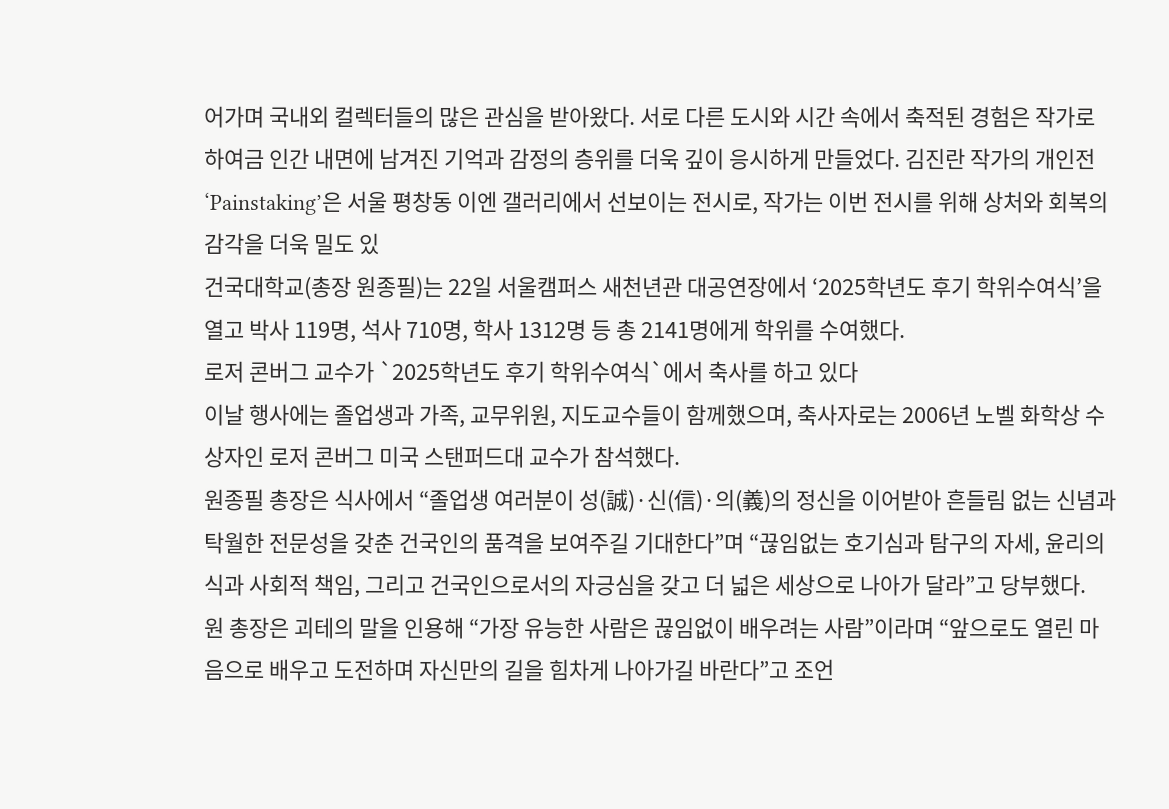어가며 국내외 컬렉터들의 많은 관심을 받아왔다. 서로 다른 도시와 시간 속에서 축적된 경험은 작가로 하여금 인간 내면에 남겨진 기억과 감정의 층위를 더욱 깊이 응시하게 만들었다. 김진란 작가의 개인전 ‘Painstaking’은 서울 평창동 이엔 갤러리에서 선보이는 전시로, 작가는 이번 전시를 위해 상처와 회복의 감각을 더욱 밀도 있
건국대학교(총장 원종필)는 22일 서울캠퍼스 새천년관 대공연장에서 ‘2025학년도 후기 학위수여식’을 열고 박사 119명, 석사 710명, 학사 1312명 등 총 2141명에게 학위를 수여했다.
로저 콘버그 교수가 `2025학년도 후기 학위수여식`에서 축사를 하고 있다
이날 행사에는 졸업생과 가족, 교무위원, 지도교수들이 함께했으며, 축사자로는 2006년 노벨 화학상 수상자인 로저 콘버그 미국 스탠퍼드대 교수가 참석했다.
원종필 총장은 식사에서 “졸업생 여러분이 성(誠)·신(信)·의(義)의 정신을 이어받아 흔들림 없는 신념과 탁월한 전문성을 갖춘 건국인의 품격을 보여주길 기대한다”며 “끊임없는 호기심과 탐구의 자세, 윤리의식과 사회적 책임, 그리고 건국인으로서의 자긍심을 갖고 더 넓은 세상으로 나아가 달라”고 당부했다.
원 총장은 괴테의 말을 인용해 “가장 유능한 사람은 끊임없이 배우려는 사람”이라며 “앞으로도 열린 마음으로 배우고 도전하며 자신만의 길을 힘차게 나아가길 바란다”고 조언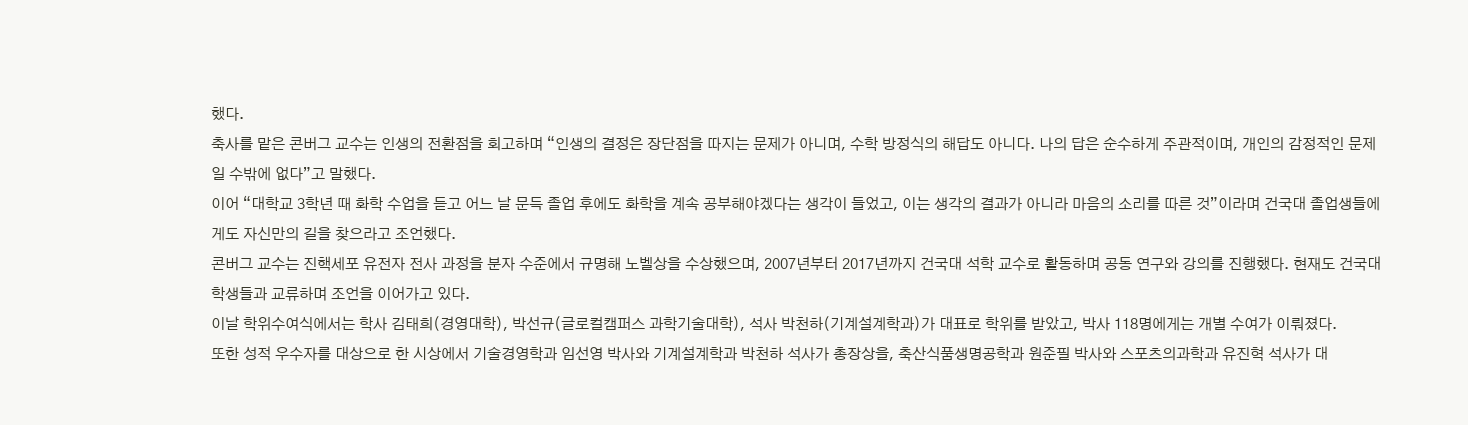했다.
축사를 맡은 콘버그 교수는 인생의 전환점을 회고하며 “인생의 결정은 장단점을 따지는 문제가 아니며, 수학 방정식의 해답도 아니다. 나의 답은 순수하게 주관적이며, 개인의 감정적인 문제일 수밖에 없다”고 말했다.
이어 “대학교 3학년 때 화학 수업을 듣고 어느 날 문득 졸업 후에도 화학을 계속 공부해야겠다는 생각이 들었고, 이는 생각의 결과가 아니라 마음의 소리를 따른 것”이라며 건국대 졸업생들에게도 자신만의 길을 찾으라고 조언했다.
콘버그 교수는 진핵세포 유전자 전사 과정을 분자 수준에서 규명해 노벨상을 수상했으며, 2007년부터 2017년까지 건국대 석학 교수로 활동하며 공동 연구와 강의를 진행했다. 현재도 건국대 학생들과 교류하며 조언을 이어가고 있다.
이날 학위수여식에서는 학사 김태희(경영대학), 박선규(글로컬캠퍼스 과학기술대학), 석사 박천하(기계설계학과)가 대표로 학위를 받았고, 박사 118명에게는 개별 수여가 이뤄졌다.
또한 성적 우수자를 대상으로 한 시상에서 기술경영학과 임선영 박사와 기계설계학과 박천하 석사가 총장상을, 축산식품생명공학과 원준필 박사와 스포츠의과학과 유진혁 석사가 대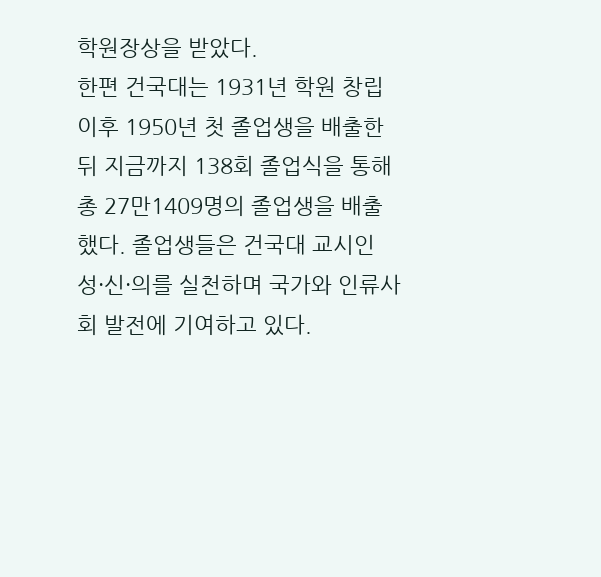학원장상을 받았다.
한편 건국대는 1931년 학원 창립 이후 1950년 첫 졸업생을 배출한 뒤 지금까지 138회 졸업식을 통해 총 27만1409명의 졸업생을 배출했다. 졸업생들은 건국대 교시인 성·신·의를 실천하며 국가와 인류사회 발전에 기여하고 있다.